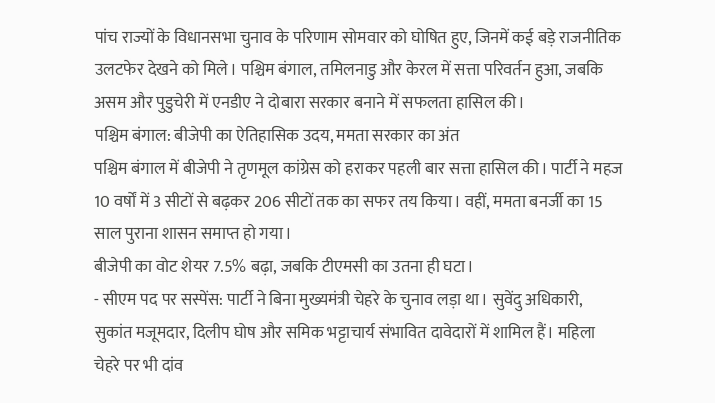पांच राज्यों के विधानसभा चुनाव के परिणाम सोमवार को घोषित हुए, जिनमें कई बड़े राजनीतिक उलटफेर देखने को मिले। पश्चिम बंगाल, तमिलनाडु और केरल में सत्ता परिवर्तन हुआ, जबकि असम और पुडुचेरी में एनडीए ने दोबारा सरकार बनाने में सफलता हासिल की।
पश्चिम बंगाल: बीजेपी का ऐतिहासिक उदय, ममता सरकार का अंत
पश्चिम बंगाल में बीजेपी ने तृणमूल कांग्रेस को हराकर पहली बार सत्ता हासिल की। पार्टी ने महज 10 वर्षों में 3 सीटों से बढ़कर 206 सीटों तक का सफर तय किया। वहीं, ममता बनर्जी का 15 साल पुराना शासन समाप्त हो गया।
बीजेपी का वोट शेयर 7.5% बढ़ा, जबकि टीएमसी का उतना ही घटा।
- सीएम पद पर सस्पेंस: पार्टी ने बिना मुख्यमंत्री चेहरे के चुनाव लड़ा था। सुवेंदु अधिकारी, सुकांत मजूमदार, दिलीप घोष और समिक भट्टाचार्य संभावित दावेदारों में शामिल हैं। महिला चेहरे पर भी दांव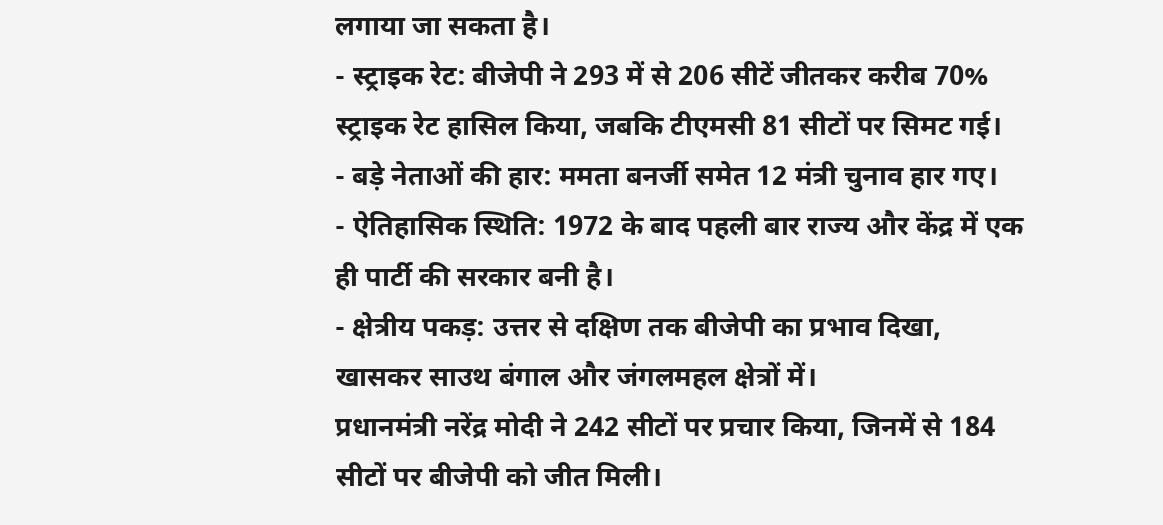लगाया जा सकता है।
- स्ट्राइक रेट: बीजेपी ने 293 में से 206 सीटें जीतकर करीब 70% स्ट्राइक रेट हासिल किया, जबकि टीएमसी 81 सीटों पर सिमट गई।
- बड़े नेताओं की हार: ममता बनर्जी समेत 12 मंत्री चुनाव हार गए।
- ऐतिहासिक स्थिति: 1972 के बाद पहली बार राज्य और केंद्र में एक ही पार्टी की सरकार बनी है।
- क्षेत्रीय पकड़: उत्तर से दक्षिण तक बीजेपी का प्रभाव दिखा, खासकर साउथ बंगाल और जंगलमहल क्षेत्रों में।
प्रधानमंत्री नरेंद्र मोदी ने 242 सीटों पर प्रचार किया, जिनमें से 184 सीटों पर बीजेपी को जीत मिली।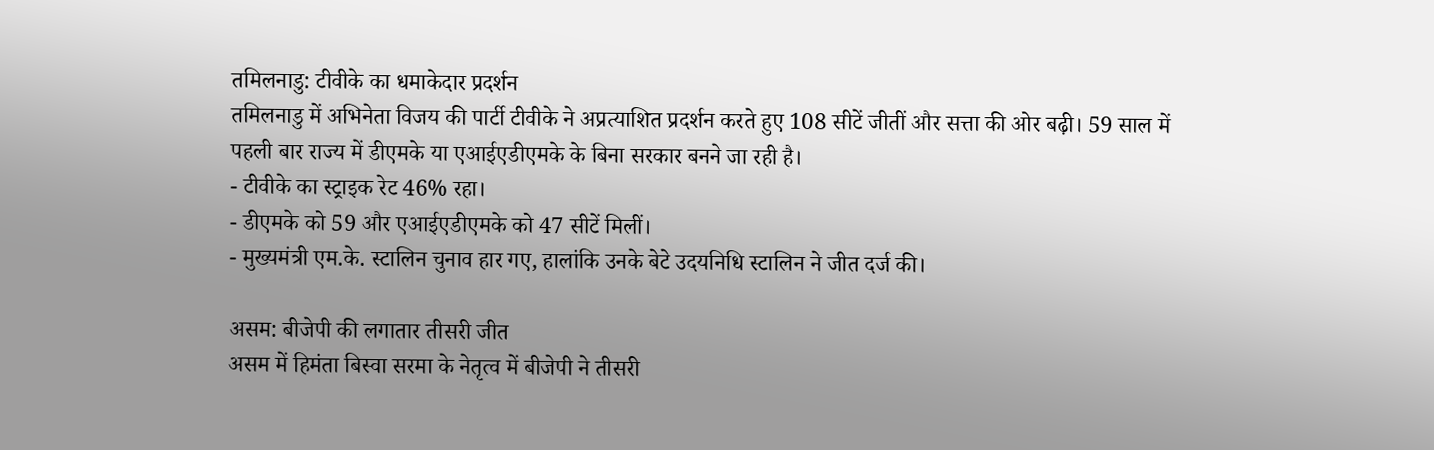तमिलनाडु: टीवीके का धमाकेदार प्रदर्शन
तमिलनाडु में अभिनेता विजय की पार्टी टीवीके ने अप्रत्याशित प्रदर्शन करते हुए 108 सीटें जीतीं और सत्ता की ओर बढ़ी। 59 साल में पहली बार राज्य में डीएमके या एआईएडीएमके के बिना सरकार बनने जा रही है।
- टीवीके का स्ट्राइक रेट 46% रहा।
- डीएमके को 59 और एआईएडीएमके को 47 सीटें मिलीं।
- मुख्यमंत्री एम.के. स्टालिन चुनाव हार गए, हालांकि उनके बेटे उदयनिधि स्टालिन ने जीत दर्ज की।

असम: बीजेपी की लगातार तीसरी जीत
असम में हिमंता बिस्वा सरमा के नेतृत्व में बीजेपी ने तीसरी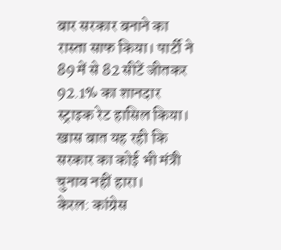बार सरकार बनाने का रास्ता साफ किया। पार्टी ने 89 में से 82 सीटें जीतकर 92.1% का शानदार स्ट्राइक रेट हासिल किया। खास बात यह रही कि सरकार का कोई भी मंत्री चुनाव नहीं हारा।
केरल: कांग्रेस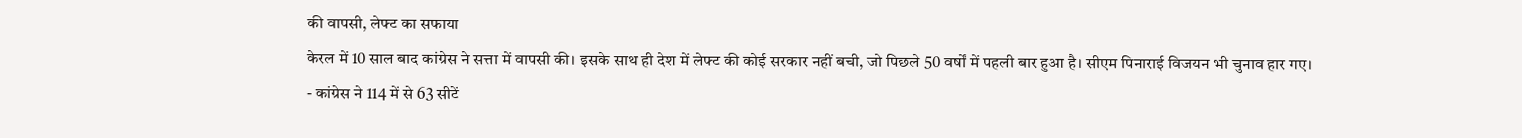की वापसी, लेफ्ट का सफाया
केरल में 10 साल बाद कांग्रेस ने सत्ता में वापसी की। इसके साथ ही देश में लेफ्ट की कोई सरकार नहीं बची, जो पिछले 50 वर्षों में पहली बार हुआ है। सीएम पिनाराई विजयन भी चुनाव हार गए।
- कांग्रेस ने 114 में से 63 सीटें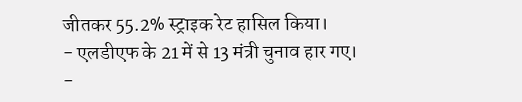जीतकर 55.2% स्ट्राइक रेट हासिल किया।
- एलडीएफ के 21 में से 13 मंत्री चुनाव हार गए।
-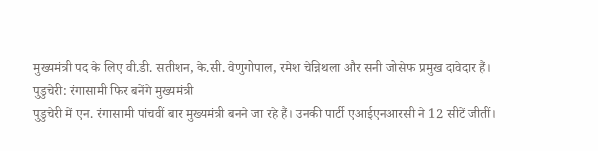मुख्यमंत्री पद के लिए वी.डी. सतीशन, के.सी. वेणुगोपाल, रमेश चेन्निथला और सनी जोसेफ प्रमुख दावेदार हैं।
पुडुचेरी: रंगासामी फिर बनेंगे मुख्यमंत्री
पुडुचेरी में एन. रंगासामी पांचवीं बार मुख्यमंत्री बनने जा रहे हैं। उनकी पार्टी एआईएनआरसी ने 12 सीटें जीतीं।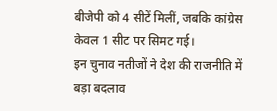बीजेपी को 4 सीटें मिलीं, जबकि कांग्रेस केवल 1 सीट पर सिमट गई।
इन चुनाव नतीजों ने देश की राजनीति में बड़ा बदलाव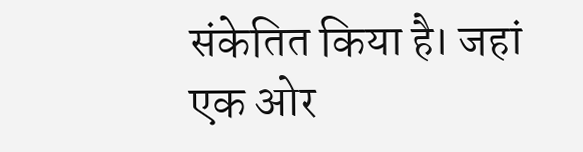संकेतित किया है। जहां एक ओर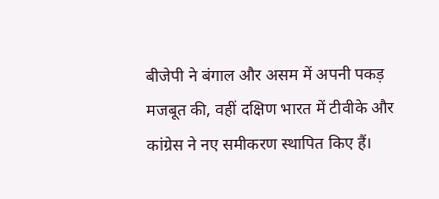बीजेपी ने बंगाल और असम में अपनी पकड़ मजबूत की, वहीं दक्षिण भारत में टीवीके और कांग्रेस ने नए समीकरण स्थापित किए हैं।